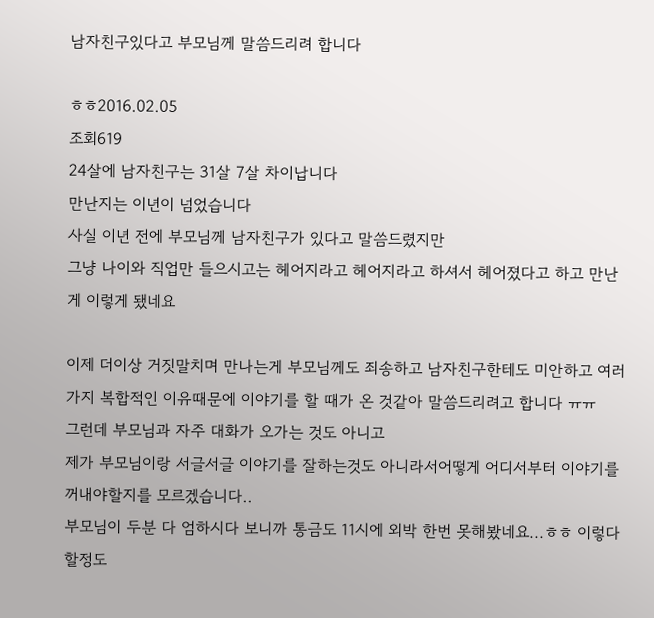남자친구있다고 부모님께 말씀드리려 합니다

ㅎㅎ2016.02.05
조회619
24살에 남자친구는 31살 7살 차이납니다
만난지는 이년이 넘었습니다
사실 이년 전에 부모님께 남자친구가 있다고 말씀드렸지만
그냥 나이와 직업만 들으시고는 헤어지라고 헤어지라고 하셔서 헤어졌다고 하고 만난게 이렇게 됐네요

이제 더이상 거짓말치며 만나는게 부모님께도 죄송하고 남자친구한테도 미안하고 여러가지 복합적인 이유때문에 이야기를 할 때가 온 것같아 말씀드리려고 합니다 ㅠㅠ
그런데 부모님과 자주 대화가 오가는 것도 아니고
제가 부모님이랑 서글서글 이야기를 잘하는것도 아니라서어떻게 어디서부터 이야기를 꺼내야할지를 모르겠습니다..
부모님이 두분 다 엄하시다 보니까 통금도 11시에 외박 한번 못해봤네요...ㅎㅎ 이렇다 할정도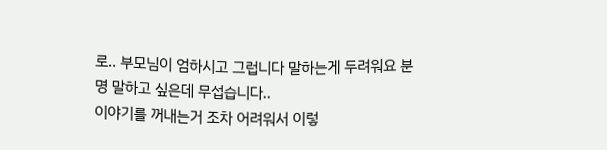로.. 부모님이 엄하시고 그럽니다 말하는게 두려워요 분명 말하고 싶은데 무섭습니다..
이야기를 꺼내는거 조차 어려워서 이렇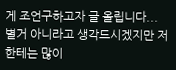게 조언구하고자 글 올립니다...
별거 아니라고 생각드시겠지만 저한테는 많이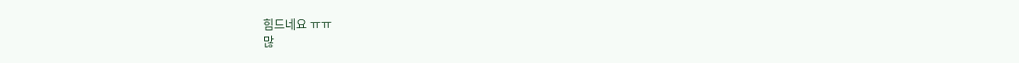힘드네요 ㅠㅠ
많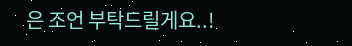은 조언 부탁드릴게요..!